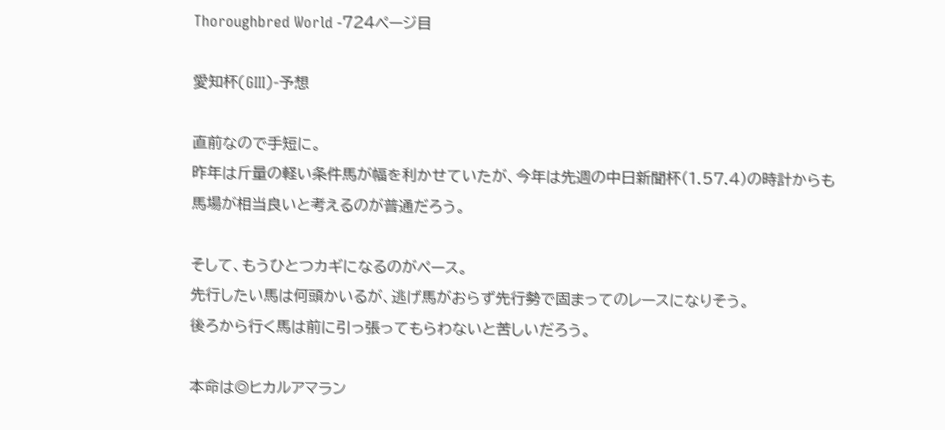Thoroughbred World -724ページ目

愛知杯(GⅢ)-予想

直前なので手短に。
昨年は斤量の軽い条件馬が幅を利かせていたが、今年は先週の中日新聞杯(1.57.4)の時計からも
馬場が相当良いと考えるのが普通だろう。

そして、もうひとつカギになるのがペース。
先行したい馬は何頭かいるが、逃げ馬がおらず先行勢で固まってのレースになりそう。
後ろから行く馬は前に引っ張ってもらわないと苦しいだろう。

本命は◎ヒカルアマラン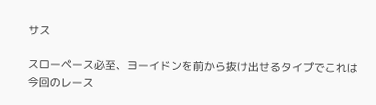サス

スローペース必至、ヨーイドンを前から抜け出せるタイプでこれは今回のレース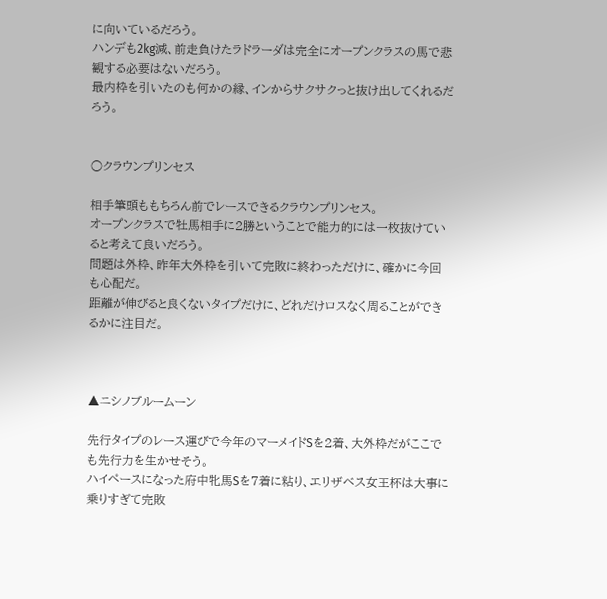に向いているだろう。
ハンデも2kg減、前走負けたラドラーダは完全にオープンクラスの馬で悲観する必要はないだろう。
最内枠を引いたのも何かの縁、インからサクサクっと抜け出してくれるだろう。


○クラウンプリンセス

相手筆頭ももちろん前でレースできるクラウンプリンセス。
オープンクラスで牡馬相手に2勝ということで能力的には一枚抜けていると考えて良いだろう。
問題は外枠、昨年大外枠を引いて完敗に終わっただけに、確かに今回も心配だ。
距離が伸びると良くないタイプだけに、どれだけロスなく周ることができるかに注目だ。



▲ニシノブルームーン

先行タイプのレース運びで今年のマーメイドSを2着、大外枠だがここでも先行力を生かせそう。
ハイペースになった府中牝馬Sを7着に粘り、エリザベス女王杯は大事に乗りすぎて完敗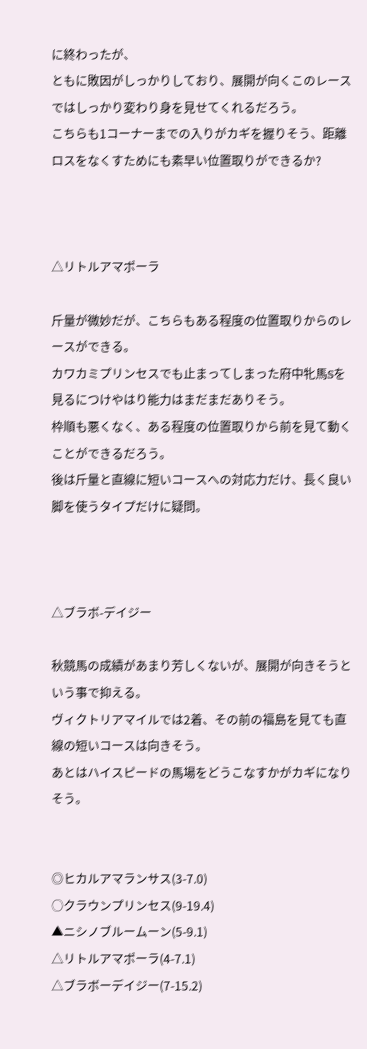に終わったが、
ともに敗因がしっかりしており、展開が向くこのレースではしっかり変わり身を見せてくれるだろう。
こちらも1コーナーまでの入りがカギを握りそう、距離ロスをなくすためにも素早い位置取りができるか?



△リトルアマポーラ

斤量が微妙だが、こちらもある程度の位置取りからのレースができる。
カワカミプリンセスでも止まってしまった府中牝馬Sを見るにつけやはり能力はまだまだありそう。
枠順も悪くなく、ある程度の位置取りから前を見て動くことができるだろう。
後は斤量と直線に短いコースへの対応力だけ、長く良い脚を使うタイプだけに疑問。



△ブラボ-デイジー

秋競馬の成績があまり芳しくないが、展開が向きそうという事で抑える。
ヴィクトリアマイルでは2着、その前の福島を見ても直線の短いコースは向きそう。
あとはハイスピードの馬場をどうこなすかがカギになりそう。


◎ヒカルアマランサス(3-7.0)
○クラウンプリンセス(9-19.4)
▲ニシノブルームーン(5-9.1)
△リトルアマポーラ(4-7.1)
△ブラボーデイジー(7-15.2)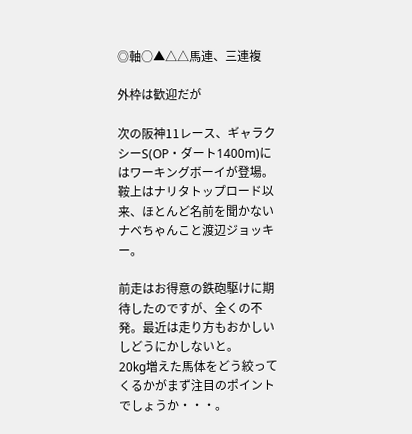◎軸○▲△△馬連、三連複

外枠は歓迎だが

次の阪神11レース、ギャラクシーS(OP・ダート1400m)にはワーキングボーイが登場。
鞍上はナリタトップロード以来、ほとんど名前を聞かないナベちゃんこと渡辺ジョッキー。

前走はお得意の鉄砲駆けに期待したのですが、全くの不発。最近は走り方もおかしいしどうにかしないと。
20kg増えた馬体をどう絞ってくるかがまず注目のポイントでしょうか・・・。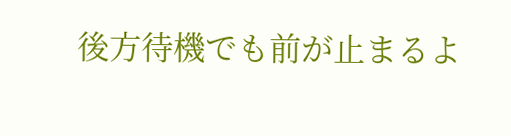後方待機でも前が止まるよ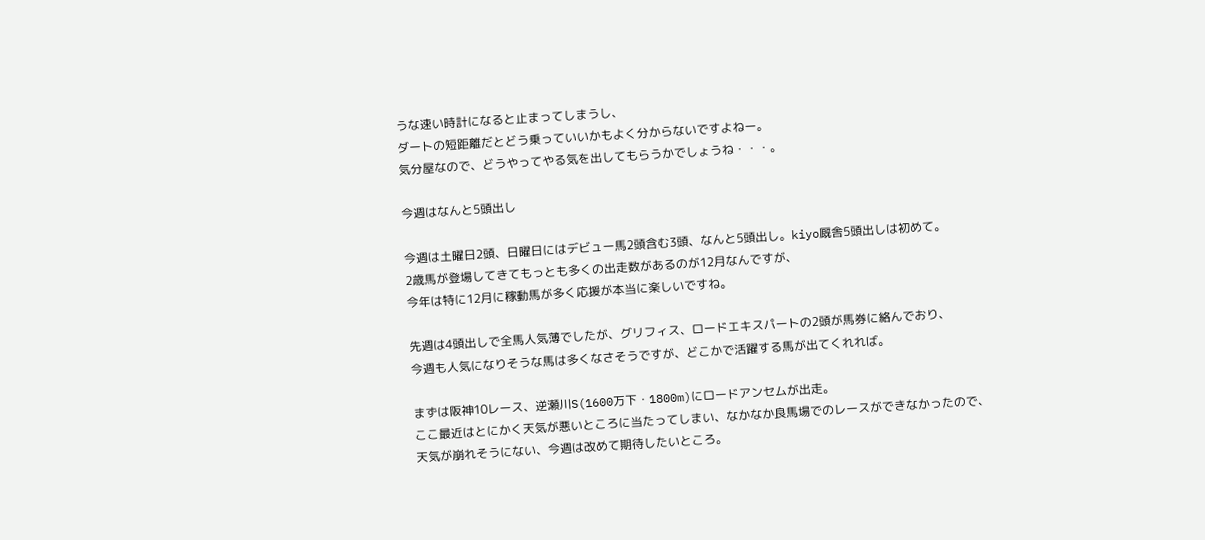うな速い時計になると止まってしまうし、
ダートの短距離だとどう乗っていいかもよく分からないですよねー。
気分屋なので、どうやってやる気を出してもらうかでしょうね・・・。

今週はなんと5頭出し

今週は土曜日2頭、日曜日にはデビュー馬2頭含む3頭、なんと5頭出し。kiyo厩舎5頭出しは初めて。
2歳馬が登場してきてもっとも多くの出走数があるのが12月なんですが、
今年は特に12月に稼動馬が多く応援が本当に楽しいですね。

先週は4頭出しで全馬人気薄でしたが、グリフィス、ロードエキスパートの2頭が馬券に絡んでおり、
今週も人気になりそうな馬は多くなさそうですが、どこかで活躍する馬が出てくれれば。

まずは阪神10レース、逆瀬川S(1600万下・1800m)にロードアンセムが出走。
ここ最近はとにかく天気が悪いところに当たってしまい、なかなか良馬場でのレースができなかったので、
天気が崩れそうにない、今週は改めて期待したいところ。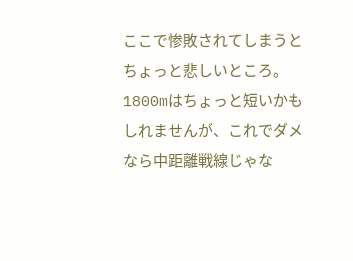ここで惨敗されてしまうとちょっと悲しいところ。
1800mはちょっと短いかもしれませんが、これでダメなら中距離戦線じゃな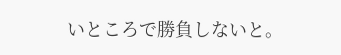いところで勝負しないと。